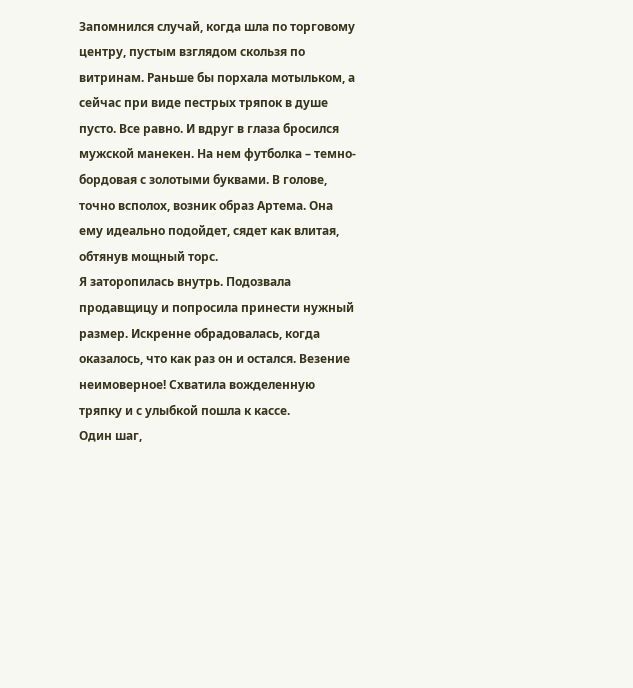Запомнился случай, когда шла по торговому центру, пустым взглядом скользя по витринам. Раньше бы порхала мотыльком, а сейчас при виде пестрых тряпок в душе пусто. Все равно. И вдруг в глаза бросился мужской манекен. На нем футболка – темно-бордовая с золотыми буквами. В голове, точно всполох, возник образ Артема. Она ему идеально подойдет, сядет как влитая, обтянув мощный торс.
Я заторопилась внутрь. Подозвала продавщицу и попросила принести нужный размер. Искренне обрадовалась, когда оказалось, что как раз он и остался. Везение неимоверное! Схватила вожделенную тряпку и с улыбкой пошла к кассе.
Один шаг,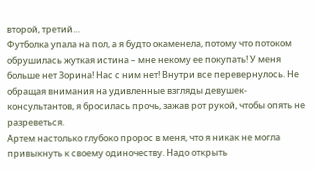второй, третий…
Футболка упала на пол, а я будто окаменела, потому что потоком обрушилась жуткая истина – мне некому ее покупать! У меня больше нет Зорина! Нас с ним нет! Внутри все перевернулось. Не обращая внимания на удивленные взгляды девушек-консультантов, я бросилась прочь, зажав рот рукой, чтобы опять не разреветься.
Артем настолько глубоко пророс в меня, что я никак не могла привыкнуть к своему одиночеству. Надо открыть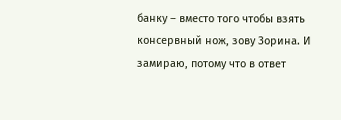банку – вместо того чтобы взять консервный нож, зову Зорина. И замираю, потому что в ответ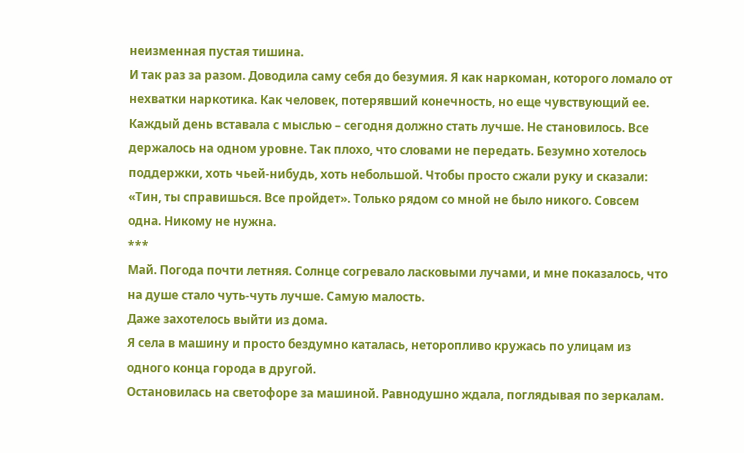неизменная пустая тишина.
И так раз за разом. Доводила саму себя до безумия. Я как наркоман, которого ломало от нехватки наркотика. Как человек, потерявший конечность, но еще чувствующий ее.
Каждый день вставала с мыслью – сегодня должно стать лучше. Не становилось. Все держалось на одном уровне. Так плохо, что словами не передать. Безумно хотелось поддержки, хоть чьей-нибудь, хоть небольшой. Чтобы просто сжали руку и сказали: «Тин, ты справишься. Все пройдет». Только рядом со мной не было никого. Совсем одна. Никому не нужна.
***
Май. Погода почти летняя. Солнце согревало ласковыми лучами, и мне показалось, что на душе стало чуть-чуть лучше. Самую малость.
Даже захотелось выйти из дома.
Я села в машину и просто бездумно каталась, неторопливо кружась по улицам из одного конца города в другой.
Остановилась на светофоре за машиной. Равнодушно ждала, поглядывая по зеркалам.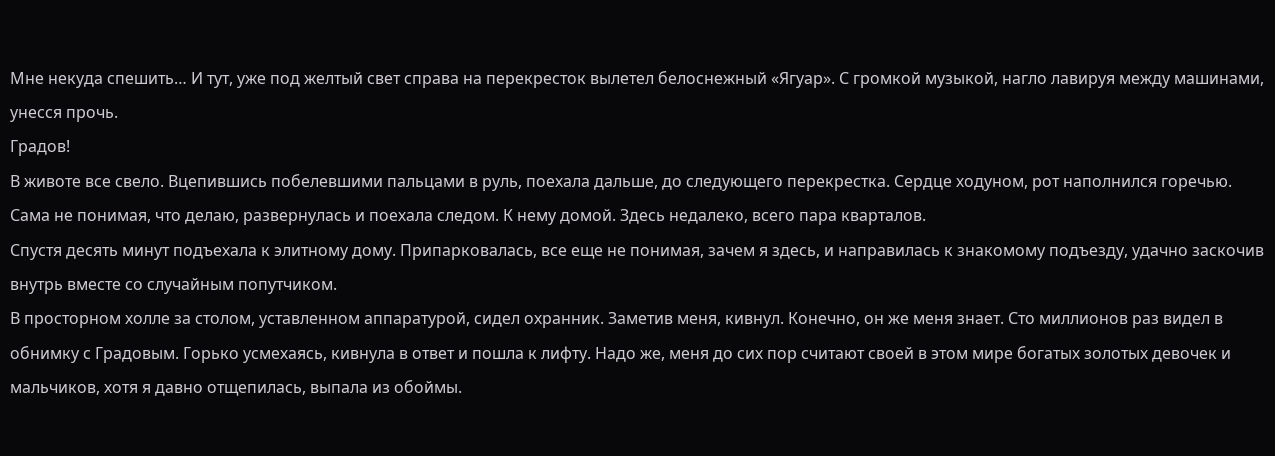Мне некуда спешить… И тут, уже под желтый свет справа на перекресток вылетел белоснежный «Ягуар». С громкой музыкой, нагло лавируя между машинами, унесся прочь.
Градов!
В животе все свело. Вцепившись побелевшими пальцами в руль, поехала дальше, до следующего перекрестка. Сердце ходуном, рот наполнился горечью.
Сама не понимая, что делаю, развернулась и поехала следом. К нему домой. Здесь недалеко, всего пара кварталов.
Спустя десять минут подъехала к элитному дому. Припарковалась, все еще не понимая, зачем я здесь, и направилась к знакомому подъезду, удачно заскочив внутрь вместе со случайным попутчиком.
В просторном холле за столом, уставленном аппаратурой, сидел охранник. Заметив меня, кивнул. Конечно, он же меня знает. Сто миллионов раз видел в обнимку с Градовым. Горько усмехаясь, кивнула в ответ и пошла к лифту. Надо же, меня до сих пор считают своей в этом мире богатых золотых девочек и мальчиков, хотя я давно отщепилась, выпала из обоймы.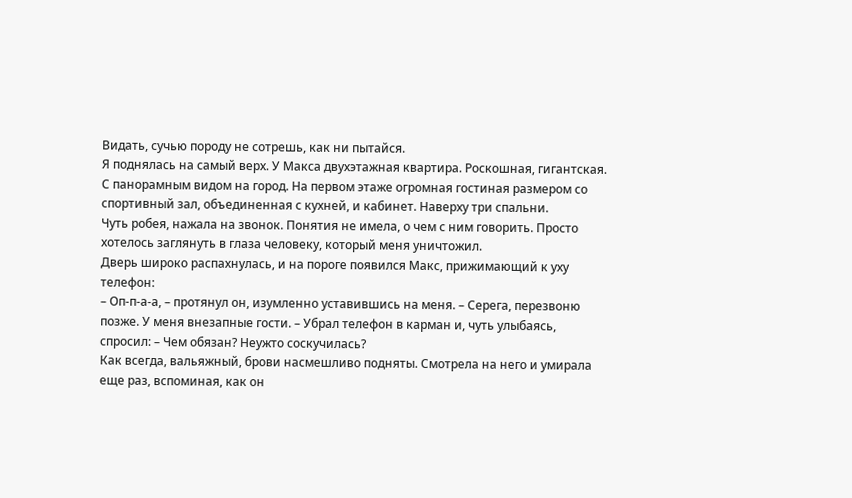Видать, сучью породу не сотрешь, как ни пытайся.
Я поднялась на самый верх. У Макса двухэтажная квартира. Роскошная, гигантская. С панорамным видом на город. На первом этаже огромная гостиная размером со спортивный зал, объединенная с кухней, и кабинет. Наверху три спальни.
Чуть робея, нажала на звонок. Понятия не имела, о чем с ним говорить. Просто хотелось заглянуть в глаза человеку, который меня уничтожил.
Дверь широко распахнулась, и на пороге появился Макс, прижимающий к уху телефон:
– Оп-п-а-а, – протянул он, изумленно уставившись на меня. – Серега, перезвоню позже. У меня внезапные гости. – Убрал телефон в карман и, чуть улыбаясь, спросил: – Чем обязан? Неужто соскучилась?
Как всегда, вальяжный, брови насмешливо подняты. Смотрела на него и умирала еще раз, вспоминая, как он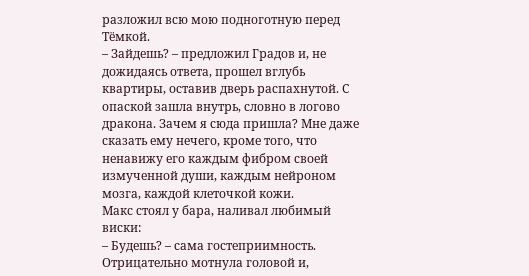разложил всю мою подноготную перед Тёмкой.
– Зайдешь? – предложил Градов и, не дожидаясь ответа, прошел вглубь квартиры, оставив дверь распахнутой. С опаской зашла внутрь, словно в логово дракона. Зачем я сюда пришла? Мне даже сказать ему нечего, кроме того, что ненавижу его каждым фибром своей измученной души, каждым нейроном мозга, каждой клеточкой кожи.
Макс стоял у бара, наливал любимый виски:
– Будешь? – сама гостеприимность.
Отрицательно мотнула головой и,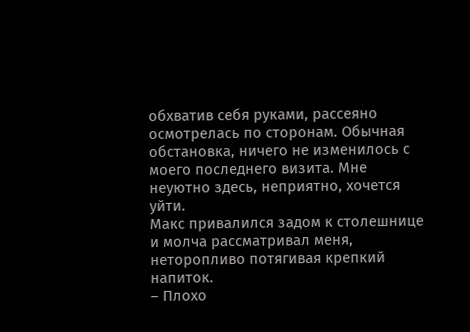обхватив себя руками, рассеяно осмотрелась по сторонам. Обычная обстановка, ничего не изменилось с моего последнего визита. Мне неуютно здесь, неприятно, хочется уйти.
Макс привалился задом к столешнице и молча рассматривал меня, неторопливо потягивая крепкий напиток.
– Плохо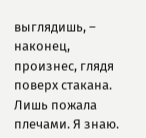выглядишь, – наконец, произнес, глядя поверх стакана.
Лишь пожала плечами. Я знаю.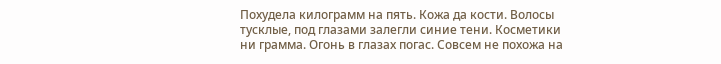Похудела килограмм на пять. Кожа да кости. Волосы тусклые, под глазами залегли синие тени. Косметики ни грамма. Огонь в глазах погас. Совсем не похожа на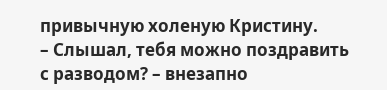привычную холеную Кристину.
– Слышал, тебя можно поздравить с разводом? – внезапно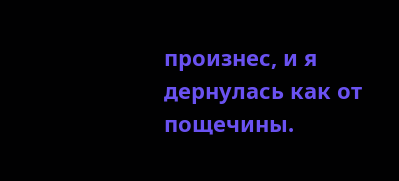произнес, и я дернулась как от пощечины.